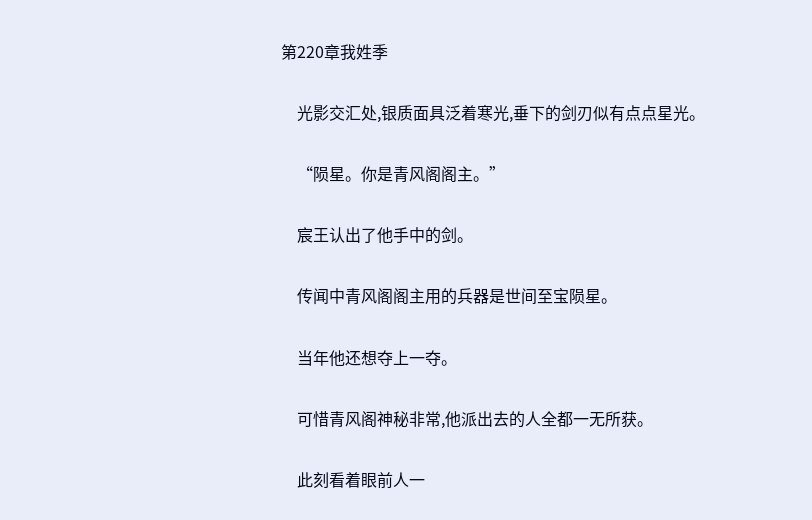第220章我姓季

    光影交汇处,银质面具泛着寒光,垂下的剑刃似有点点星光。

    “陨星。你是青风阁阁主。”

    宸王认出了他手中的剑。

    传闻中青风阁阁主用的兵器是世间至宝陨星。

    当年他还想夺上一夺。

    可惜青风阁神秘非常,他派出去的人全都一无所获。

    此刻看着眼前人一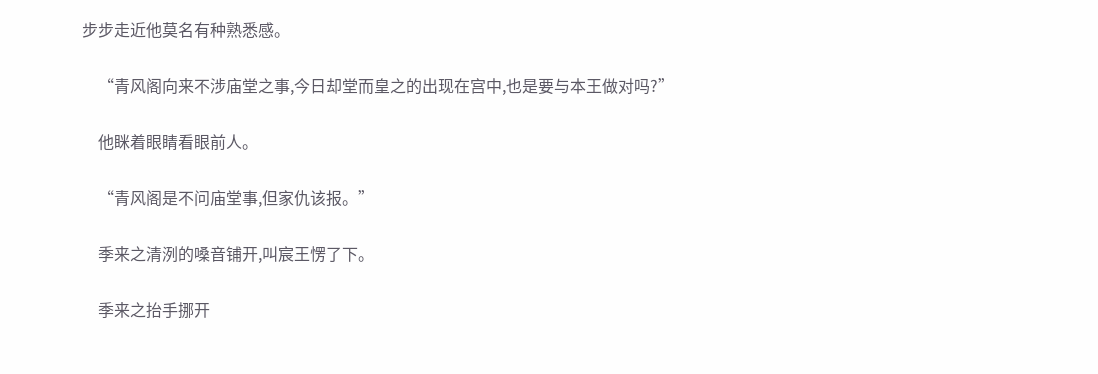步步走近他莫名有种熟悉感。

    “青风阁向来不涉庙堂之事,今日却堂而皇之的出现在宫中,也是要与本王做对吗?”

    他眯着眼睛看眼前人。

    “青风阁是不问庙堂事,但家仇该报。”

    季来之清洌的嗓音铺开,叫宸王愣了下。

    季来之抬手挪开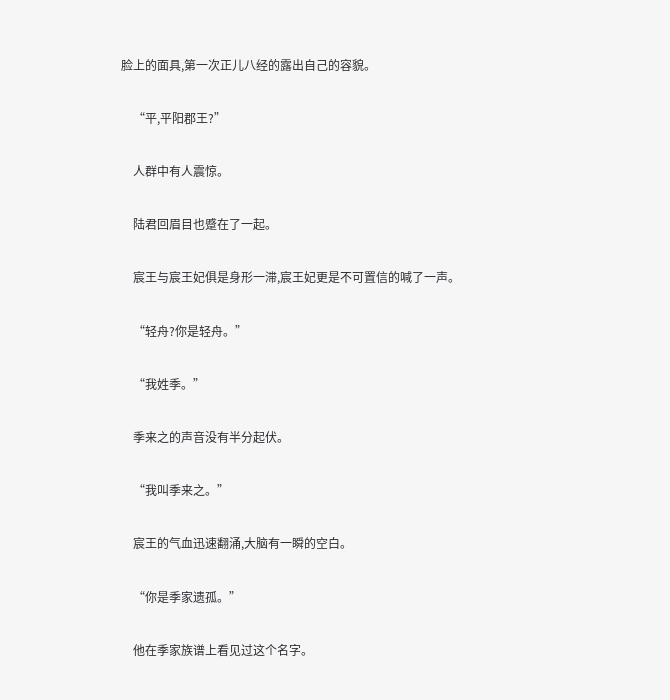脸上的面具,第一次正儿八经的露出自己的容貌。

    “平,平阳郡王?”

    人群中有人震惊。

    陆君回眉目也蹙在了一起。

    宸王与宸王妃俱是身形一滞,宸王妃更是不可置信的喊了一声。

    “轻舟?你是轻舟。”

    “我姓季。”

    季来之的声音没有半分起伏。

    “我叫季来之。”

    宸王的气血迅速翻涌,大脑有一瞬的空白。

    “你是季家遗孤。”

    他在季家族谱上看见过这个名字。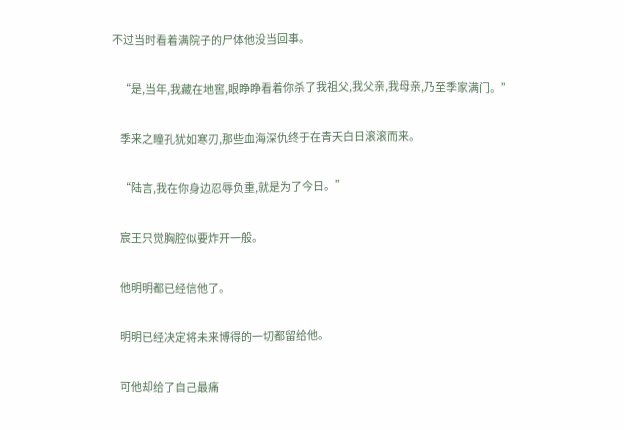不过当时看着满院子的尸体他没当回事。

    “是,当年,我藏在地窖,眼睁睁看着你杀了我祖父,我父亲,我母亲,乃至季家满门。”

    季来之瞳孔犹如寒刃,那些血海深仇终于在青天白日滚滚而来。

    “陆言,我在你身边忍辱负重,就是为了今日。”

    宸王只觉胸腔似要炸开一般。

    他明明都已经信他了。

    明明已经决定将未来博得的一切都留给他。

    可他却给了自己最痛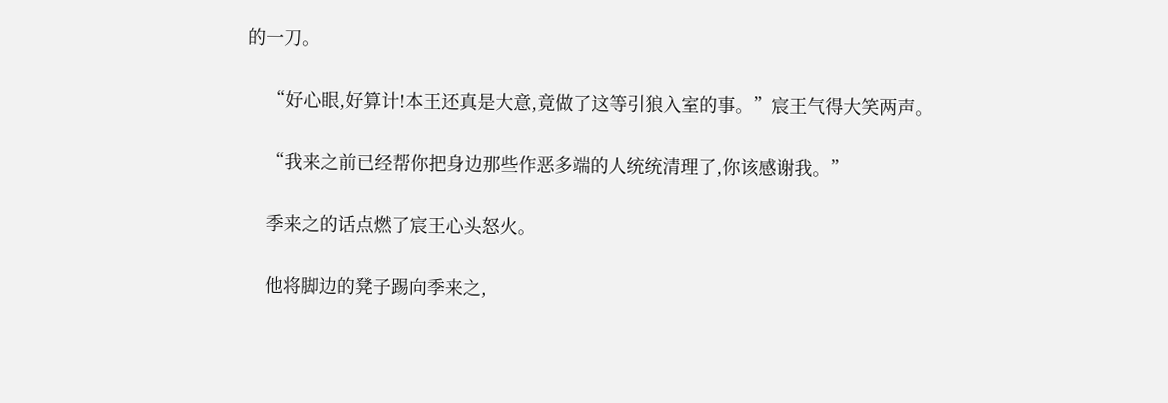的一刀。

    “好心眼,好算计!本王还真是大意,竟做了这等引狼入室的事。”宸王气得大笑两声。

    “我来之前已经帮你把身边那些作恶多端的人统统清理了,你该感谢我。”

    季来之的话点燃了宸王心头怒火。

    他将脚边的凳子踢向季来之,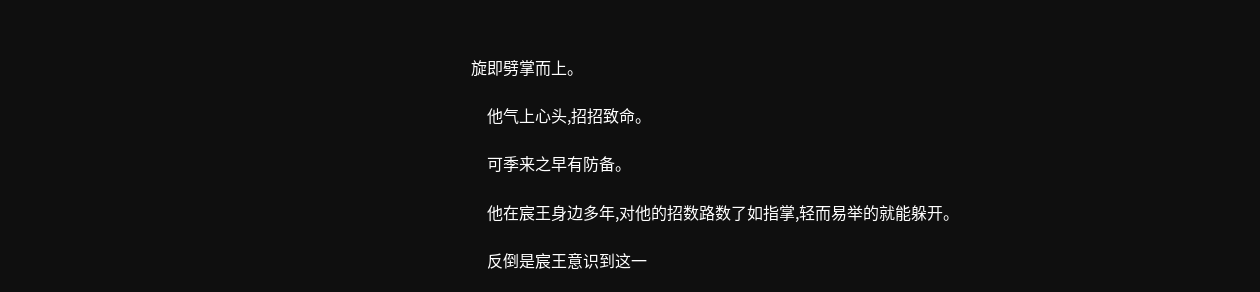旋即劈掌而上。

    他气上心头,招招致命。

    可季来之早有防备。

    他在宸王身边多年,对他的招数路数了如指掌,轻而易举的就能躲开。

    反倒是宸王意识到这一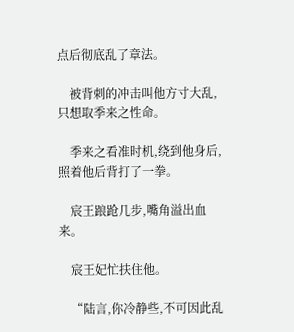点后彻底乱了章法。

    被背刺的冲击叫他方寸大乱,只想取季来之性命。

    季来之看准时机,绕到他身后,照着他后背打了一拳。

    宸王踉跄几步,嘴角溢出血来。

    宸王妃忙扶住他。

    “陆言,你冷静些,不可因此乱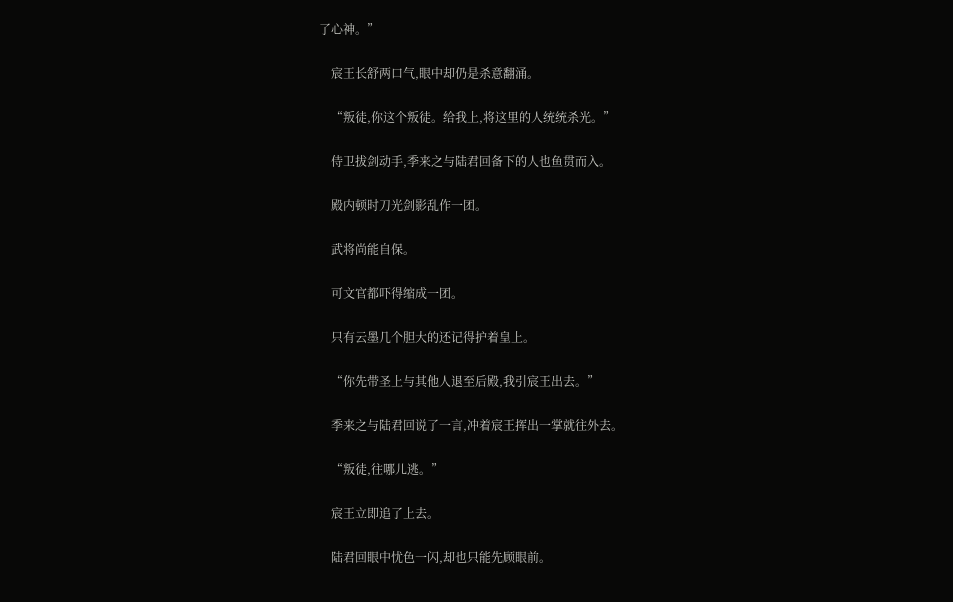了心神。”

    宸王长舒两口气,眼中却仍是杀意翻涌。

    “叛徒,你这个叛徒。给我上,将这里的人统统杀光。”

    侍卫拔剑动手,季来之与陆君回备下的人也鱼贯而入。

    殿内顿时刀光剑影乱作一团。

    武将尚能自保。

    可文官都吓得缩成一团。

    只有云墨几个胆大的还记得护着皇上。

    “你先带圣上与其他人退至后殿,我引宸王出去。”

    季来之与陆君回说了一言,冲着宸王挥出一掌就往外去。

    “叛徒,往哪儿逃。”

    宸王立即追了上去。

    陆君回眼中忧色一闪,却也只能先顾眼前。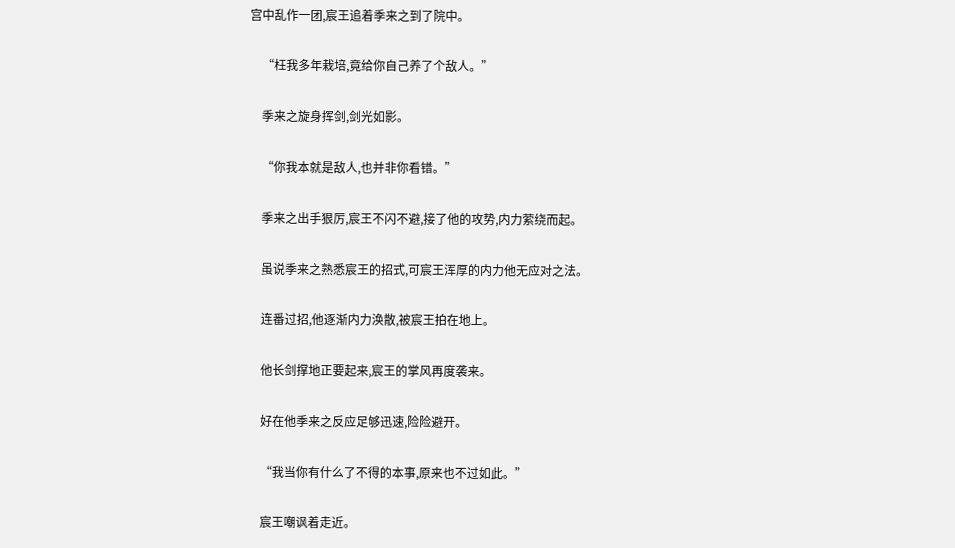宫中乱作一团,宸王追着季来之到了院中。

    “枉我多年栽培,竟给你自己养了个敌人。”

    季来之旋身挥剑,剑光如影。

    “你我本就是敌人,也并非你看错。”

    季来之出手狠厉,宸王不闪不避,接了他的攻势,内力萦绕而起。

    虽说季来之熟悉宸王的招式,可宸王浑厚的内力他无应对之法。

    连番过招,他逐渐内力涣散,被宸王拍在地上。

    他长剑撑地正要起来,宸王的掌风再度袭来。

    好在他季来之反应足够迅速,险险避开。

    “我当你有什么了不得的本事,原来也不过如此。”

    宸王嘲讽着走近。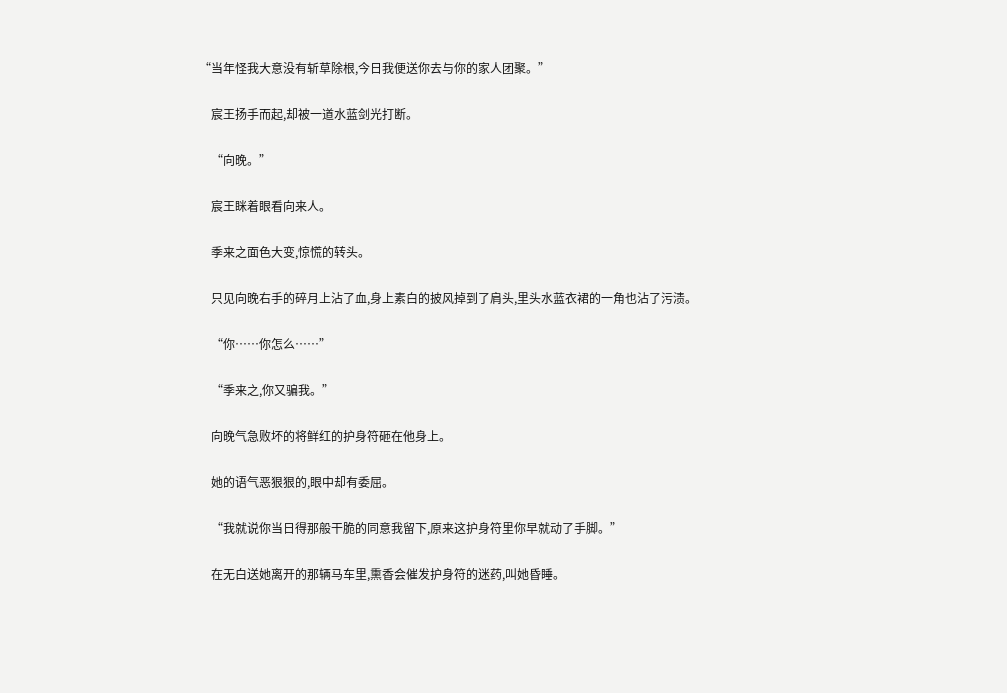“当年怪我大意没有斩草除根,今日我便送你去与你的家人团聚。”

    宸王扬手而起,却被一道水蓝剑光打断。

    “向晚。”

    宸王眯着眼看向来人。

    季来之面色大变,惊慌的转头。

    只见向晚右手的碎月上沾了血,身上素白的披风掉到了肩头,里头水蓝衣裙的一角也沾了污渍。

    “你……你怎么……”

    “季来之,你又骗我。”

    向晚气急败坏的将鲜红的护身符砸在他身上。

    她的语气恶狠狠的,眼中却有委屈。

    “我就说你当日得那般干脆的同意我留下,原来这护身符里你早就动了手脚。”

    在无白送她离开的那辆马车里,熏香会催发护身符的迷药,叫她昏睡。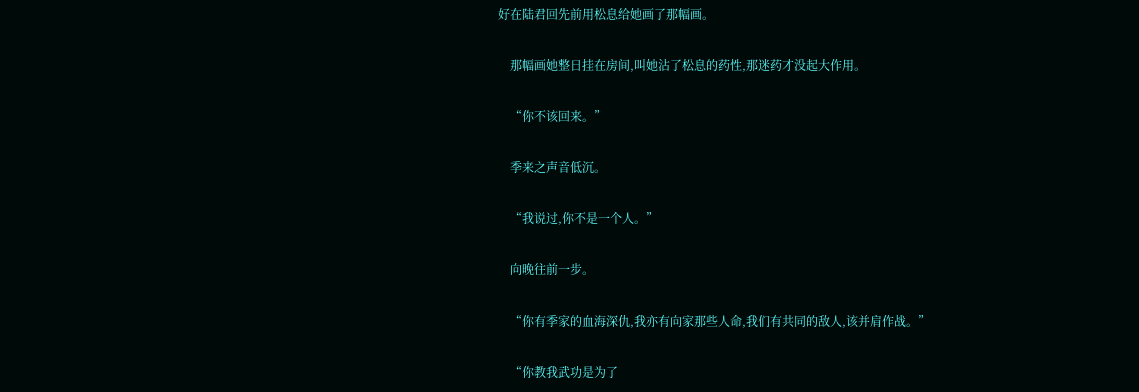好在陆君回先前用松息给她画了那幅画。

    那幅画她整日挂在房间,叫她沾了松息的药性,那迷药才没起大作用。

    “你不该回来。”

    季来之声音低沉。

    “我说过,你不是一个人。”

    向晚往前一步。

    “你有季家的血海深仇,我亦有向家那些人命,我们有共同的敌人,该并肩作战。”

    “你教我武功是为了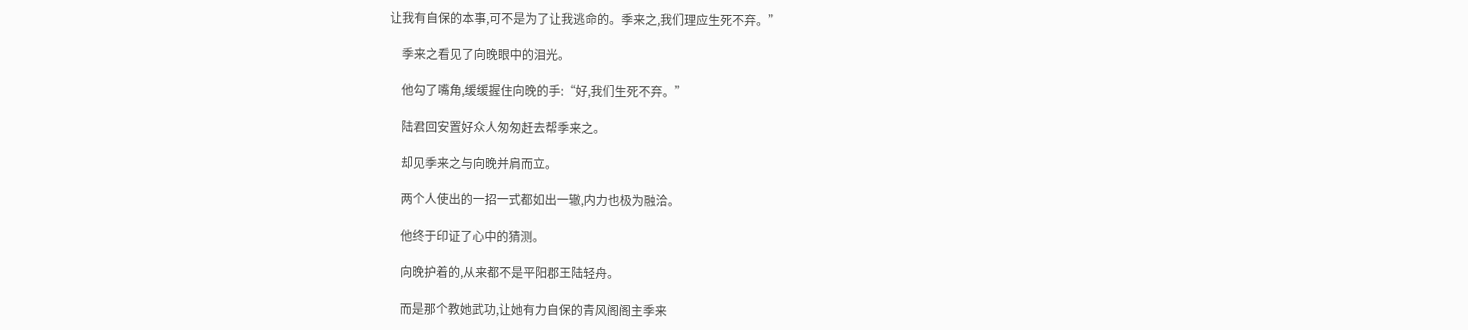让我有自保的本事,可不是为了让我逃命的。季来之,我们理应生死不弃。”

    季来之看见了向晚眼中的泪光。

    他勾了嘴角,缓缓握住向晚的手:“好,我们生死不弃。”

    陆君回安置好众人匆匆赶去帮季来之。

    却见季来之与向晚并肩而立。

    两个人使出的一招一式都如出一辙,内力也极为融洽。

    他终于印证了心中的猜测。

    向晚护着的,从来都不是平阳郡王陆轻舟。

    而是那个教她武功,让她有力自保的青风阁阁主季来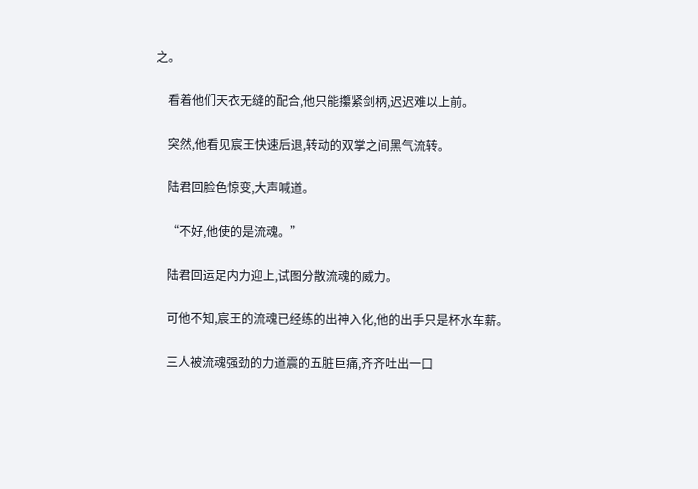之。

    看着他们天衣无缝的配合,他只能攥紧剑柄,迟迟难以上前。

    突然,他看见宸王快速后退,转动的双掌之间黑气流转。

    陆君回脸色惊变,大声喊道。

    “不好,他使的是流魂。”

    陆君回运足内力迎上,试图分散流魂的威力。

    可他不知,宸王的流魂已经练的出神入化,他的出手只是杯水车薪。

    三人被流魂强劲的力道震的五脏巨痛,齐齐吐出一口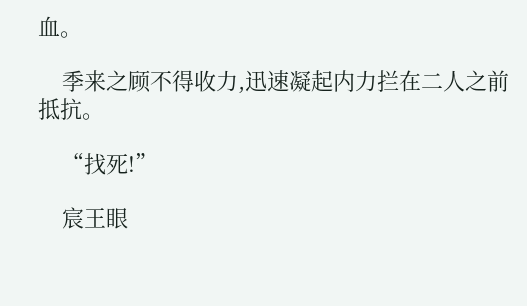血。

    季来之顾不得收力,迅速凝起内力拦在二人之前抵抗。

    “找死!”

    宸王眼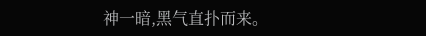神一暗,黑气直扑而来。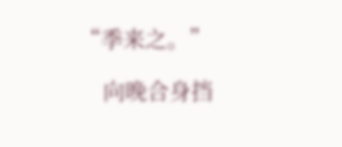“季来之。”

    向晚合身挡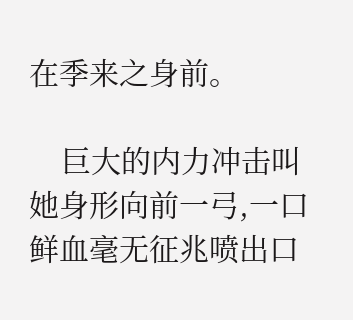在季来之身前。

    巨大的内力冲击叫她身形向前一弓,一口鲜血毫无征兆喷出口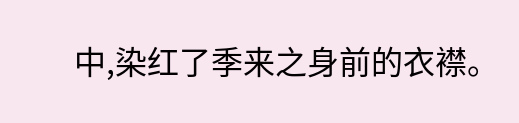中,染红了季来之身前的衣襟。